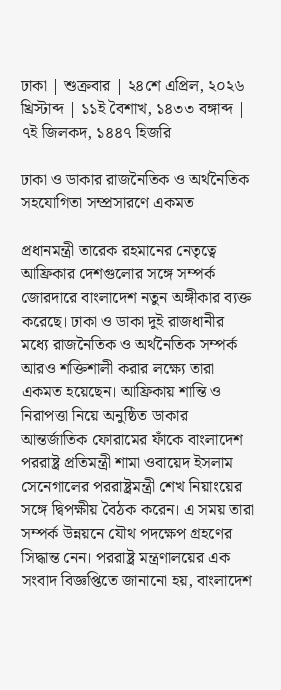ঢাকা | শুক্রবার | ২৪শে এপ্রিল, ২০২৬ খ্রিস্টাব্দ | ১১ই বৈশাখ, ১৪৩৩ বঙ্গাব্দ | ৭ই জিলকদ, ১৪৪৭ হিজরি

ঢাকা ও ডাকার রাজনৈতিক ও অর্থনৈতিক সহযোগিতা সম্প্রসারণে একমত

প্রধানমন্ত্রী তারেক রহমানের নেতৃত্বে আফ্রিকার দেশগুলোর সঙ্গে সম্পর্ক জোরদারে বাংলাদেশ নতুন অঙ্গীকার ব্যক্ত করেছে। ঢাকা ও ডাকা দুই রাজধানীর মধ্যে রাজনৈতিক ও অর্থনৈতিক সম্পর্ক আরও শক্তিশালী করার লক্ষ্যে তারা একমত হয়েছেন। আফ্রিকায় শান্তি ও নিরাপত্তা নিয়ে অনুষ্ঠিত ডাকার আন্তর্জাতিক ফোরামের ফাঁকে বাংলাদেশ পররাষ্ট্র প্রতিমন্ত্রী শামা ওবায়েদ ইসলাম সেনেগালের পররাষ্ট্রমন্ত্রী শেখ নিয়াংয়ের সঙ্গে দ্বিপক্ষীয় বৈঠক করেন। এ সময় তারা সম্পর্ক উন্নয়নে যৌথ পদক্ষেপ গ্রহণের সিদ্ধান্ত নেন। পররাষ্ট্র মন্ত্রণালয়ের এক সংবাদ বিজ্ঞপ্তিতে জানানো হয়, বাংলাদেশ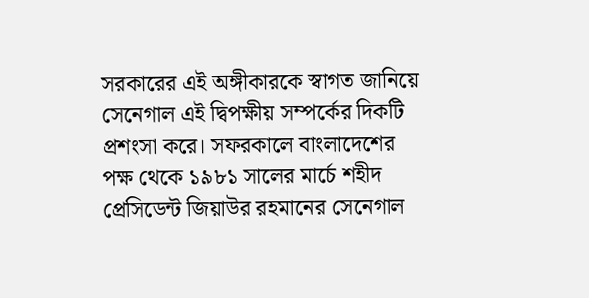সরকারের এই অঙ্গীকারকে স্বাগত জানিয়ে সেনেগাল এই দ্বিপক্ষীয় সম্পর্কের দিকটি প্রশংসা করে। সফরকালে বাংলাদেশের পক্ষ থেকে ১৯৮১ সালের মার্চে শহীদ প্রেসিডেন্ট জিয়াউর রহমানের সেনেগাল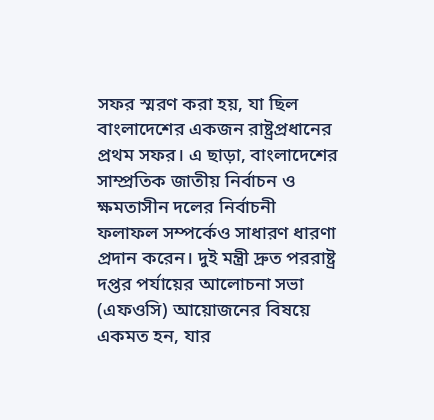সফর স্মরণ করা হয়, যা ছিল বাংলাদেশের একজন রাষ্ট্রপ্রধানের প্রথম সফর। এ ছাড়া, বাংলাদেশের সাম্প্রতিক জাতীয় নির্বাচন ও ক্ষমতাসীন দলের নির্বাচনী ফলাফল সম্পর্কেও সাধারণ ধারণা প্রদান করেন। দুই মন্ত্রী দ্রুত পররাষ্ট্র দপ্তর পর্যায়ের আলোচনা সভা (এফওসি) আয়োজনের বিষয়ে একমত হন, যার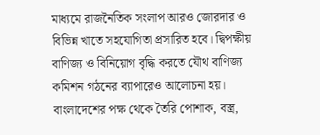মাধ্যমে রাজনৈতিক সংলাপ আরও জোরদার ও বিভিন্ন খাতে সহযোগিতা প্রসারিত হবে। দ্বিপক্ষীয় বাণিজ্য ও বিনিয়োগ বৃদ্ধি করতে যৌথ বাণিজ্য কমিশন গঠনের ব্যাপারেও আলোচনা হয়। বাংলাদেশের পক্ষ থেকে তৈরি পোশাক, বস্ত্র,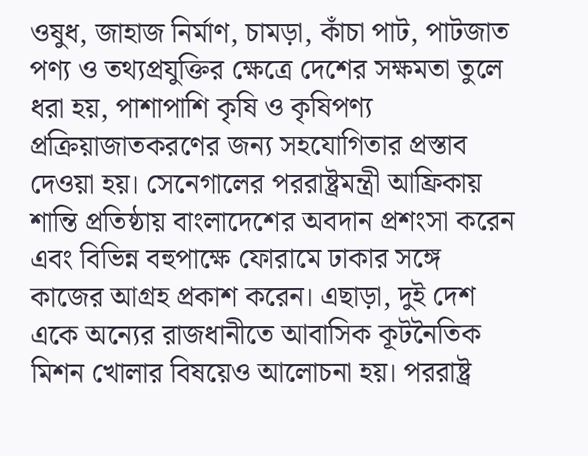ওষুধ, জাহাজ নির্মাণ, চামড়া, কাঁচা পাট, পাটজাত পণ্য ও তথ্যপ্রযুক্তির ক্ষেত্রে দেশের সক্ষমতা তুলে ধরা হয়, পাশাপাশি কৃষি ও কৃষিপণ্য প্রক্রিয়াজাতকরণের জন্য সহযোগিতার প্রস্তাব দেওয়া হয়। সেনেগালের পররাষ্ট্রমন্ত্রী আফ্রিকায় শান্তি প্রতিষ্ঠায় বাংলাদেশের অবদান প্রশংসা করেন এবং বিভিন্ন বহুপাক্ষে ফোরামে ঢাকার সঙ্গে কাজের আগ্রহ প্রকাশ করেন। এছাড়া, দুই দেশ একে অন্যের রাজধানীতে আবাসিক কূটনৈতিক মিশন খোলার বিষয়েও আলোচনা হয়। পররাষ্ট্র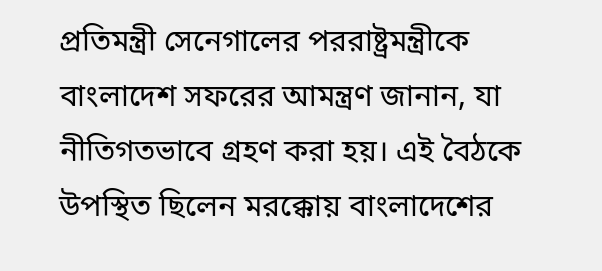প্রতিমন্ত্রী সেনেগালের পররাষ্ট্রমন্ত্রীকে বাংলাদেশ সফরের আমন্ত্রণ জানান, যা নীতিগতভাবে গ্রহণ করা হয়। এই বৈঠকে উপস্থিত ছিলেন মরক্কোয় বাংলাদেশের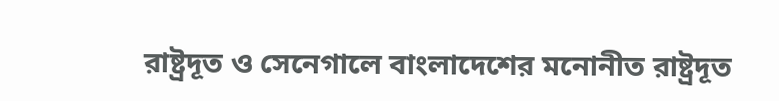রাষ্ট্রদূত ও সেনেগালে বাংলাদেশের মনোনীত রাষ্ট্রদূত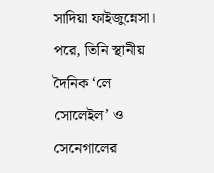সাদিয়া ফাইজুন্নেসা। পরে, তিনি স্থানীয় দৈনিক ‘লে সোলেইল’ ও সেনেগালের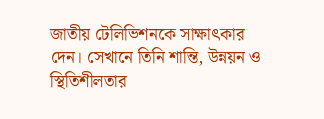জাতীয় টেলিভিশনকে সাক্ষাৎকার দেন। সেখানে তিনি শান্তি, উন্নয়ন ও স্থিতিশীলতার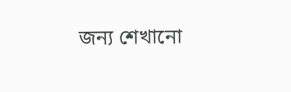জন্য শেখানো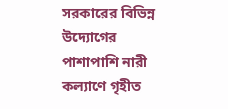সরকারের বিভিন্ন উদ্যোগের পাশাপাশি নারী কল্যাণে গৃহীত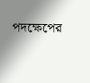পদক্ষেপের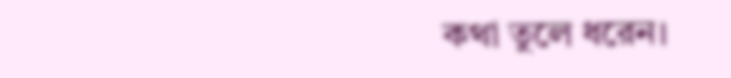কথা তুলে ধরেন।